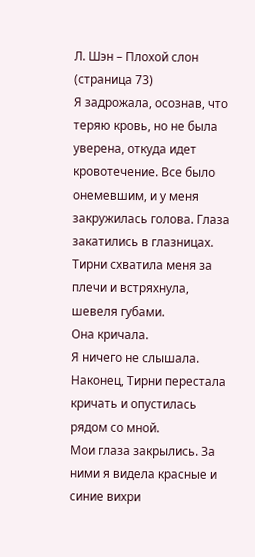Л. Шэн – Плохой слон (страница 73)
Я задрожала, осознав, что теряю кровь, но не была уверена, откуда идет кровотечение. Все было онемевшим, и у меня закружилась голова. Глаза закатились в глазницах.
Тирни схватила меня за плечи и встряхнула, шевеля губами.
Она кричала.
Я ничего не слышала.
Наконец, Тирни перестала кричать и опустилась рядом со мной.
Мои глаза закрылись. За ними я видела красные и синие вихри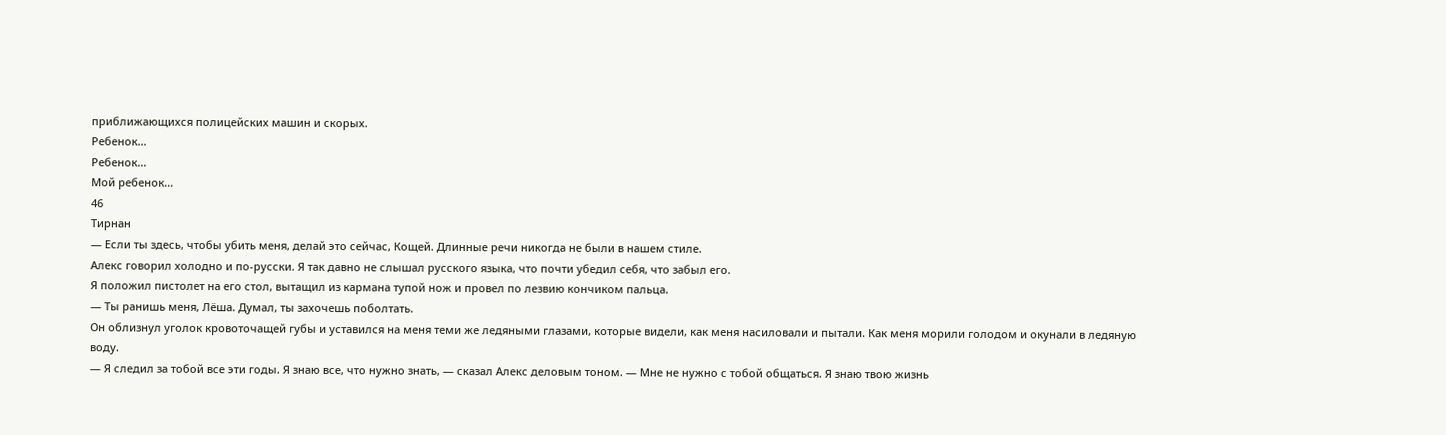приближающихся полицейских машин и скорых.
Ребенок...
Ребенок...
Мой ребенок...
46
Тирнан
— Если ты здесь, чтобы убить меня, делай это сейчас, Кощей. Длинные речи никогда не были в нашем стиле.
Алекс говорил холодно и по-русски. Я так давно не слышал русского языка, что почти убедил себя, что забыл его.
Я положил пистолет на его стол, вытащил из кармана тупой нож и провел по лезвию кончиком пальца.
— Ты ранишь меня, Лёша. Думал, ты захочешь поболтать.
Он облизнул уголок кровоточащей губы и уставился на меня теми же ледяными глазами, которые видели, как меня насиловали и пытали. Как меня морили голодом и окунали в ледяную воду.
— Я следил за тобой все эти годы. Я знаю все, что нужно знать, — сказал Алекс деловым тоном. — Мне не нужно с тобой общаться. Я знаю твою жизнь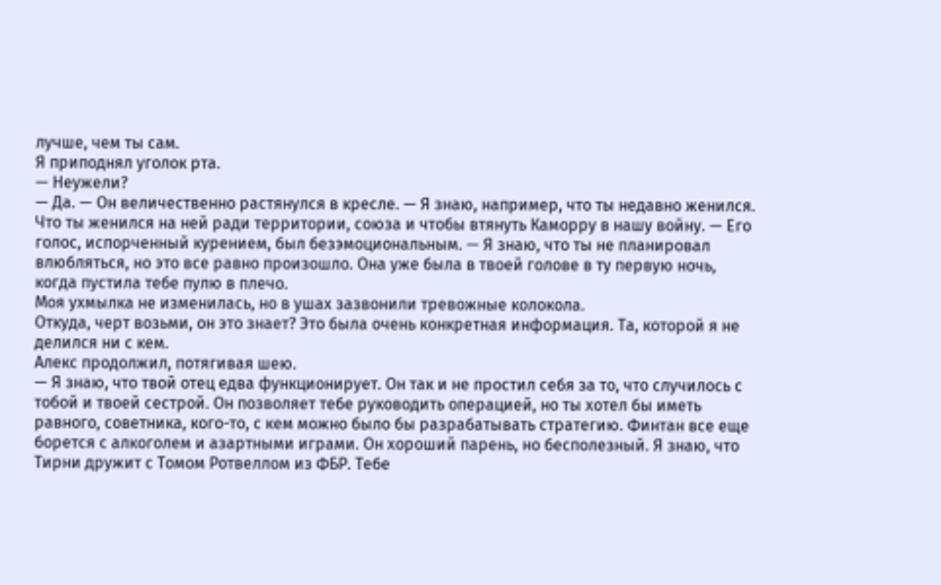лучше, чем ты сам.
Я приподнял уголок рта.
— Неужели?
— Да. — Он величественно растянулся в кресле. — Я знаю, например, что ты недавно женился. Что ты женился на ней ради территории, союза и чтобы втянуть Каморру в нашу войну. — Его голос, испорченный курением, был безэмоциональным. — Я знаю, что ты не планировал влюбляться, но это все равно произошло. Она уже была в твоей голове в ту первую ночь, когда пустила тебе пулю в плечо.
Моя ухмылка не изменилась, но в ушах зазвонили тревожные колокола.
Откуда, черт возьми, он это знает? Это была очень конкретная информация. Та, которой я не делился ни с кем.
Алекс продолжил, потягивая шею.
— Я знаю, что твой отец едва функционирует. Он так и не простил себя за то, что случилось с тобой и твоей сестрой. Он позволяет тебе руководить операцией, но ты хотел бы иметь равного, советника, кого-то, с кем можно было бы разрабатывать стратегию. Финтан все еще борется с алкоголем и азартными играми. Он хороший парень, но бесполезный. Я знаю, что Тирни дружит с Томом Ротвеллом из ФБР. Тебе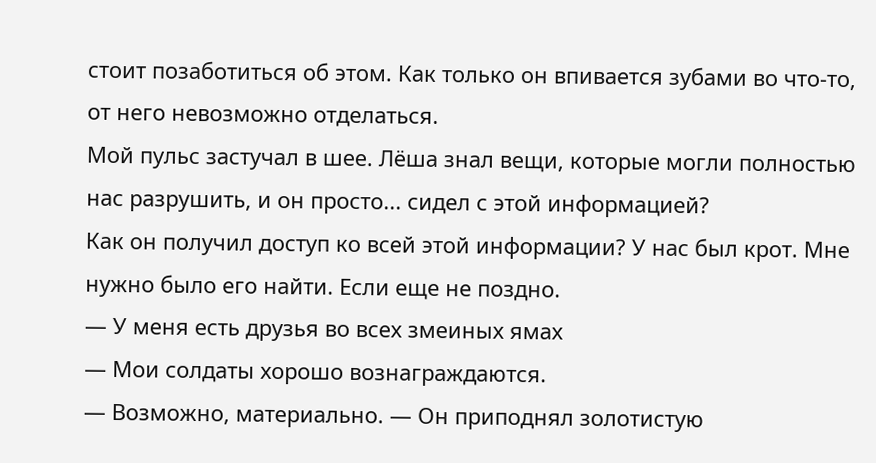стоит позаботиться об этом. Как только он впивается зубами во что-то, от него невозможно отделаться.
Мой пульс застучал в шее. Лёша знал вещи, которые могли полностью нас разрушить, и он просто... сидел с этой информацией?
Как он получил доступ ко всей этой информации? У нас был крот. Мне нужно было его найти. Если еще не поздно.
— У меня есть друзья во всех змеиных ямах
— Мои солдаты хорошо вознаграждаются.
— Возможно, материально. — Он приподнял золотистую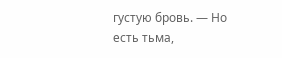густую бровь. — Но есть тьма,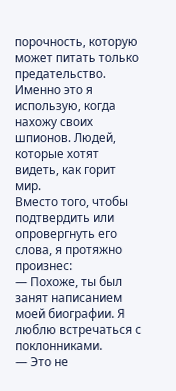порочность, которую может питать только предательство. Именно это я использую, когда нахожу своих шпионов. Людей, которые хотят видеть, как горит мир.
Вместо того, чтобы подтвердить или опровергнуть его слова, я протяжно произнес:
— Похоже, ты был занят написанием моей биографии. Я люблю встречаться с поклонниками.
— Это не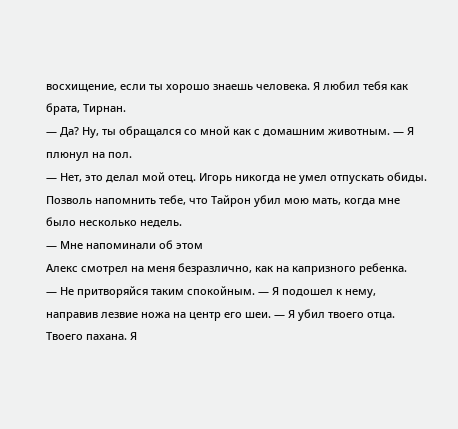восхищение, если ты хорошо знаешь человека. Я любил тебя как брата, Тирнан.
— Да? Ну, ты обращался со мной как с домашним животным. — Я плюнул на пол.
— Нет, это делал мой отец. Игорь никогда не умел отпускать обиды. Позволь напомнить тебе, что Тайрон убил мою мать, когда мне было несколько недель.
— Мне напоминали об этом
Алекс смотрел на меня безразлично, как на капризного ребенка.
— Не притворяйся таким спокойным. — Я подошел к нему, направив лезвие ножа на центр его шеи. — Я убил твоего отца. Твоего пахана. Я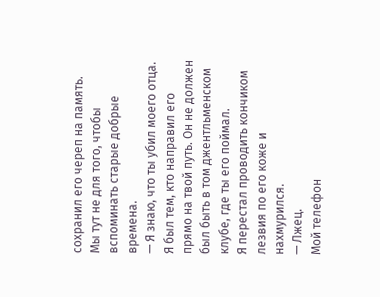сохранил его череп на память. Мы тут не для того, чтобы вспоминать старые добрые времена.
— Я знаю, что ты убил моего отца. Я был тем, кто направил его прямо на твой путь. Он не должен был быть в том джентльменском клубе, где ты его поймал.
Я перестал проводить кончиком лезвия по его коже и нахмурился.
— Лжец.
Мой телефон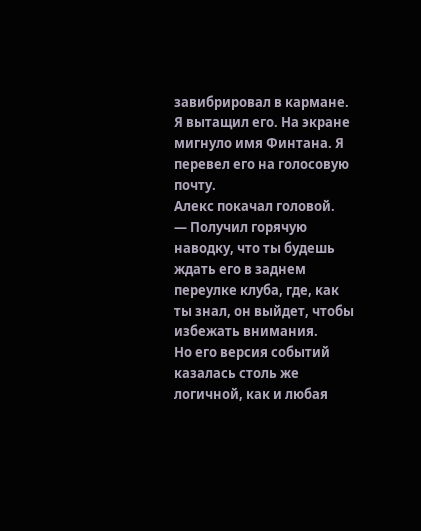завибрировал в кармане. Я вытащил его. На экране мигнуло имя Финтана. Я перевел его на голосовую почту.
Алекс покачал головой.
— Получил горячую наводку, что ты будешь ждать его в заднем переулке клуба, где, как ты знал, он выйдет, чтобы избежать внимания.
Но его версия событий казалась столь же логичной, как и любая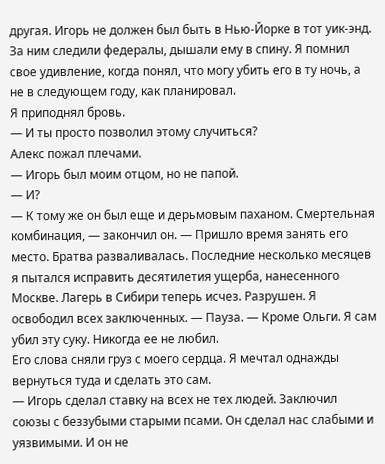другая. Игорь не должен был быть в Нью-Йорке в тот уик-энд. За ним следили федералы, дышали ему в спину. Я помнил свое удивление, когда понял, что могу убить его в ту ночь, а не в следующем году, как планировал.
Я приподнял бровь.
— И ты просто позволил этому случиться?
Алекс пожал плечами.
— Игорь был моим отцом, но не папой.
— И?
— К тому же он был еще и дерьмовым паханом. Смертельная комбинация, — закончил он. — Пришло время занять его место. Братва разваливалась. Последние несколько месяцев я пытался исправить десятилетия ущерба, нанесенного Москве. Лагерь в Сибири теперь исчез. Разрушен. Я освободил всех заключенных. — Пауза. — Кроме Ольги. Я сам убил эту суку. Никогда ее не любил.
Его слова сняли груз с моего сердца. Я мечтал однажды вернуться туда и сделать это сам.
— Игорь сделал ставку на всех не тех людей. Заключил союзы с беззубыми старыми псами. Он сделал нас слабыми и уязвимыми. И он не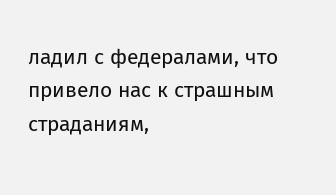ладил с федералами, что привело нас к страшным страданиям,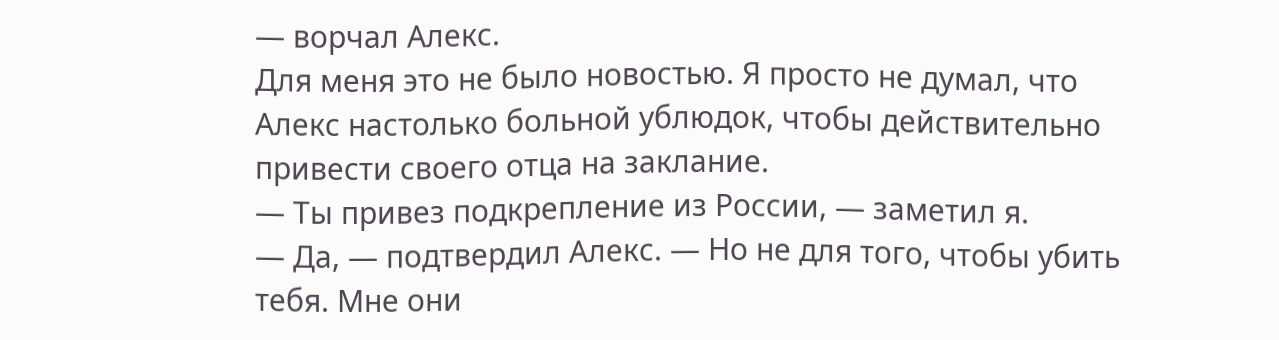— ворчал Алекс.
Для меня это не было новостью. Я просто не думал, что Алекс настолько больной ублюдок, чтобы действительно привести своего отца на заклание.
— Ты привез подкрепление из России, — заметил я.
— Да, — подтвердил Алекс. — Но не для того, чтобы убить тебя. Мне они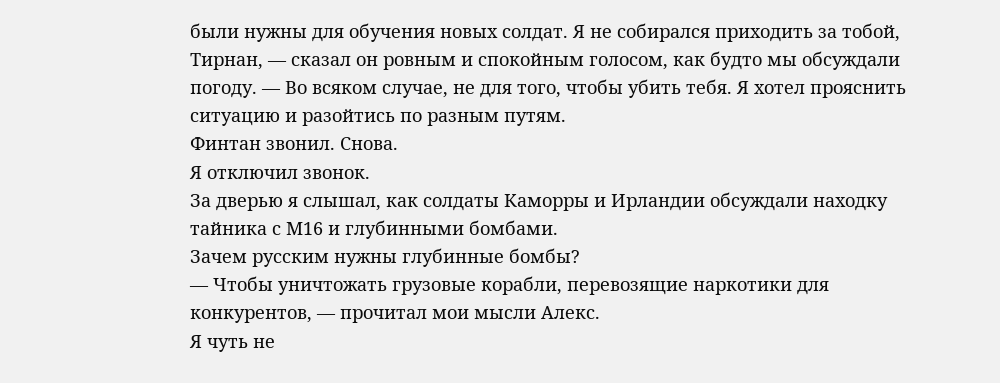были нужны для обучения новых солдат. Я не собирался приходить за тобой, Тирнан, — сказал он ровным и спокойным голосом, как будто мы обсуждали погоду. — Во всяком случае, не для того, чтобы убить тебя. Я хотел прояснить ситуацию и разойтись по разным путям.
Финтан звонил. Снова.
Я отключил звонок.
За дверью я слышал, как солдаты Каморры и Ирландии обсуждали находку тайника с М16 и глубинными бомбами.
Зачем русским нужны глубинные бомбы?
— Чтобы уничтожать грузовые корабли, перевозящие наркотики для конкурентов, — прочитал мои мысли Алекс.
Я чуть не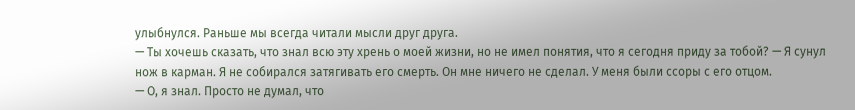улыбнулся. Раньше мы всегда читали мысли друг друга.
— Ты хочешь сказать, что знал всю эту хрень о моей жизни, но не имел понятия, что я сегодня приду за тобой? — Я сунул нож в карман. Я не собирался затягивать его смерть. Он мне ничего не сделал. У меня были ссоры с его отцом.
— О, я знал. Просто не думал, что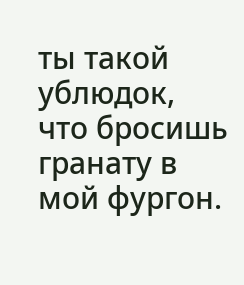ты такой ублюдок, что бросишь гранату в мой фургон.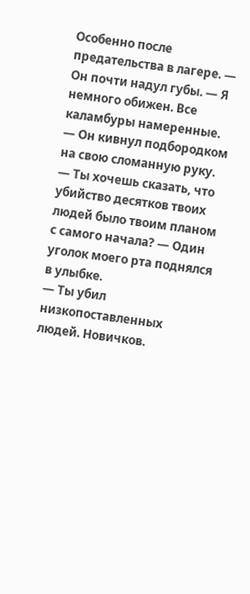Особенно после предательства в лагере. — Он почти надул губы. — Я немного обижен. Все каламбуры намеренные. — Он кивнул подбородком на свою сломанную руку.
— Ты хочешь сказать, что убийство десятков твоих людей было твоим планом с самого начала? — Один уголок моего рта поднялся в улыбке.
— Ты убил низкопоставленных людей. Новичков.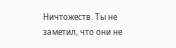Ничтожеств. Ты не заметил, что они не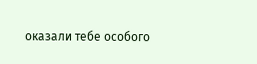оказали тебе особого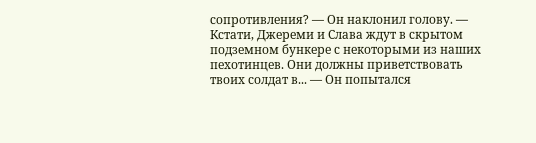сопротивления? — Он наклонил голову. — Кстати, Джереми и Слава ждут в скрытом подземном бункере с некоторыми из наших пехотинцев. Они должны приветствовать твоих солдат в... — Он попытался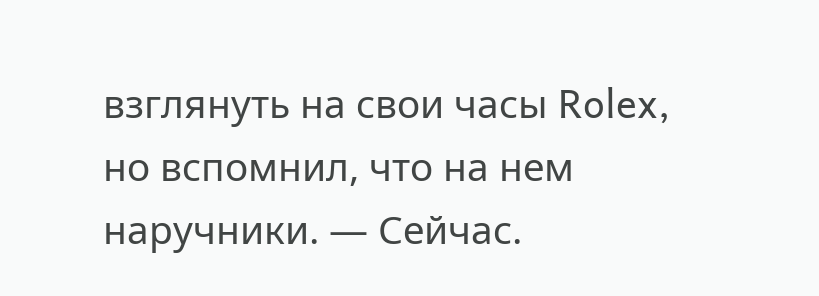взглянуть на свои часы Rolex, но вспомнил, что на нем наручники. — Сейчас.